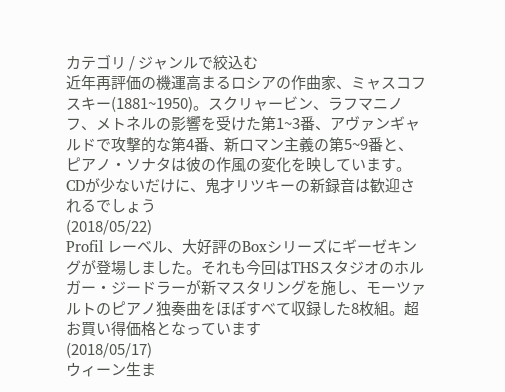カテゴリ / ジャンルで絞込む
近年再評価の機運高まるロシアの作曲家、ミャスコフスキー(1881~1950)。スクリャービン、ラフマニノフ、メトネルの影響を受けた第1~3番、アヴァンギャルドで攻撃的な第4番、新ロマン主義の第5~9番と、ピアノ・ソナタは彼の作風の変化を映しています。CDが少ないだけに、鬼才リツキーの新録音は歓迎されるでしょう
(2018/05/22)
Profil レーベル、大好評のBoxシリーズにギーゼキングが登場しました。それも今回はTHSスタジオのホルガー・ジードラーが新マスタリングを施し、モーツァルトのピアノ独奏曲をほぼすべて収録した8枚組。超お買い得価格となっています
(2018/05/17)
ウィーン生ま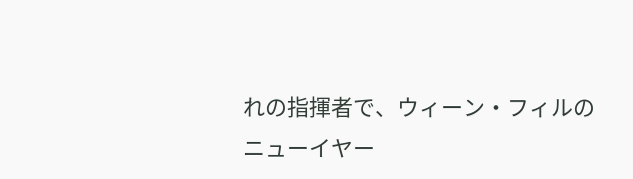れの指揮者で、ウィーン・フィルのニューイヤー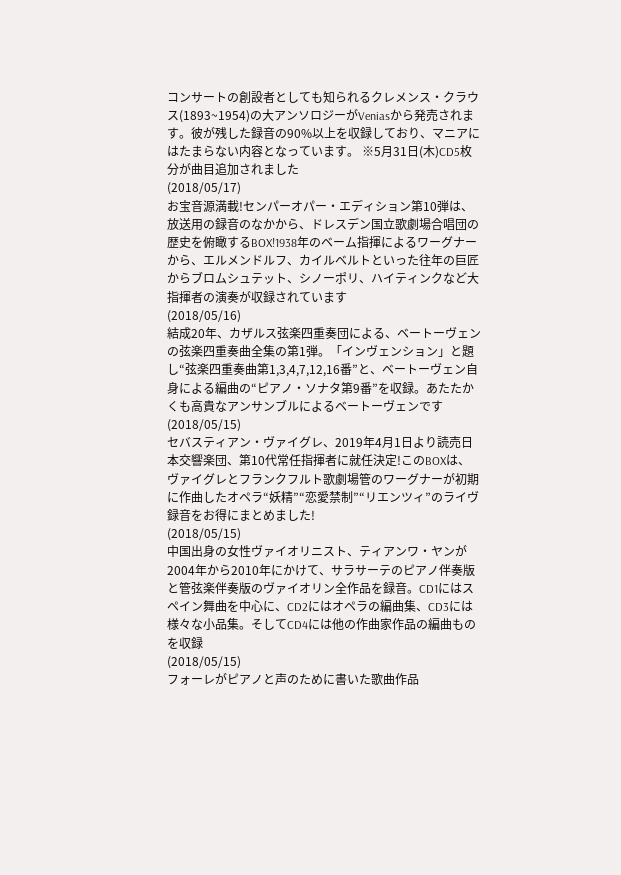コンサートの創設者としても知られるクレメンス・クラウス(1893~1954)の大アンソロジーがVeniasから発売されます。彼が残した録音の90%以上を収録しており、マニアにはたまらない内容となっています。 ※5月31日(木)CD5枚分が曲目追加されました
(2018/05/17)
お宝音源満載!センパーオパー・エディション第10弾は、放送用の録音のなかから、ドレスデン国立歌劇場合唱団の歴史を俯瞰するBOX!1938年のベーム指揮によるワーグナーから、エルメンドルフ、カイルベルトといった往年の巨匠からブロムシュテット、シノーポリ、ハイティンクなど大指揮者の演奏が収録されています
(2018/05/16)
結成20年、カザルス弦楽四重奏団による、ベートーヴェンの弦楽四重奏曲全集の第1弾。「インヴェンション」と題し“弦楽四重奏曲第1,3,4,7,12,16番”と、ベートーヴェン自身による編曲の“ピアノ・ソナタ第9番”を収録。あたたかくも高貴なアンサンブルによるベートーヴェンです
(2018/05/15)
セバスティアン・ヴァイグレ、2019年4月1日より読売日本交響楽団、第10代常任指揮者に就任決定!このBOXは、ヴァイグレとフランクフルト歌劇場管のワーグナーが初期に作曲したオペラ“妖精”“恋愛禁制”“リエンツィ”のライヴ録音をお得にまとめました!
(2018/05/15)
中国出身の女性ヴァイオリニスト、ティアンワ・ヤンが2004年から2010年にかけて、サラサーテのピアノ伴奏版と管弦楽伴奏版のヴァイオリン全作品を録音。CD1にはスペイン舞曲を中心に、CD2にはオペラの編曲集、CD3には様々な小品集。そしてCD4には他の作曲家作品の編曲ものを収録
(2018/05/15)
フォーレがピアノと声のために書いた歌曲作品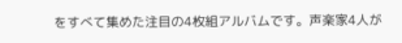をすべて集めた注目の4枚組アルバムです。声楽家4人が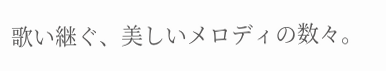歌い継ぐ、美しいメロディの数々。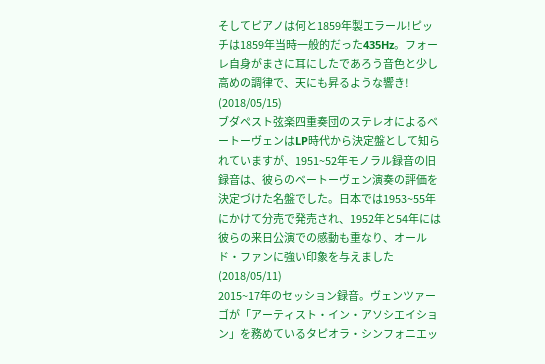そしてピアノは何と1859年製エラール!ピッチは1859年当時一般的だった435Hz。フォーレ自身がまさに耳にしたであろう音色と少し高めの調律で、天にも昇るような響き!
(2018/05/15)
ブダペスト弦楽四重奏団のステレオによるベートーヴェンはLP時代から決定盤として知られていますが、1951~52年モノラル録音の旧録音は、彼らのベートーヴェン演奏の評価を決定づけた名盤でした。日本では1953~55年にかけて分売で発売され、1952年と54年には彼らの来日公演での感動も重なり、オールド・ファンに強い印象を与えました
(2018/05/11)
2015~17年のセッション録音。ヴェンツァーゴが「アーティスト・イン・アソシエイション」を務めているタピオラ・シンフォニエッ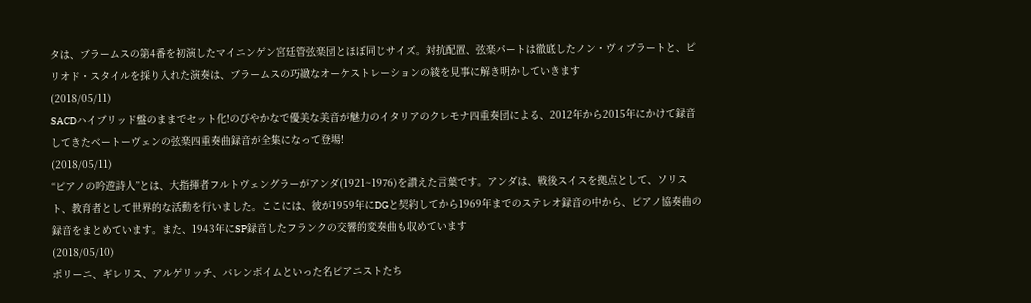タは、ブラームスの第4番を初演したマイニンゲン宮廷管弦楽団とほぼ同じサイズ。対抗配置、弦楽パートは徹底したノン・ヴィブラートと、ピリオド・スタイルを採り入れた演奏は、ブラームスの巧緻なオーケストレーションの綾を見事に解き明かしていきます
(2018/05/11)
SACDハイブリッド盤のままでセット化!のびやかなで優美な美音が魅力のイタリアのクレモナ四重奏団による、2012年から2015年にかけて録音してきたベートーヴェンの弦楽四重奏曲録音が全集になって登場!
(2018/05/11)
“ピアノの吟遊詩人”とは、大指揮者フルトヴェングラーがアンダ(1921~1976)を讃えた言葉です。アンダは、戦後スイスを拠点として、ソリスト、教育者として世界的な活動を行いました。ここには、彼が1959年にDGと契約してから1969年までのステレオ録音の中から、ピアノ協奏曲の録音をまとめています。また、1943年にSP録音したフランクの交響的変奏曲も収めています
(2018/05/10)
ポリーニ、ギレリス、アルゲリッチ、バレンボイムといった名ピアニストたち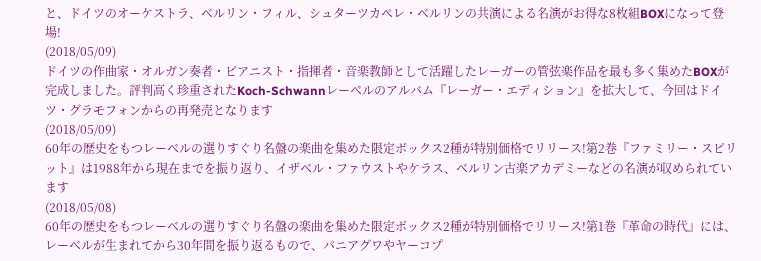と、ドイツのオーケストラ、ベルリン・フィル、シュターツカペレ・ベルリンの共演による名演がお得な8枚組BOXになって登場!
(2018/05/09)
ドイツの作曲家・オルガン奏者・ピアニスト・指揮者・音楽教師として活躍したレーガーの管弦楽作品を最も多く集めたBOXが完成しました。評判高く珍重されたKoch-Schwannレーベルのアルバム『レーガー・エディション』を拡大して、今回はドイツ・グラモフォンからの再発売となります
(2018/05/09)
60年の歴史をもつレーベルの選りすぐり名盤の楽曲を集めた限定ボックス2種が特別価格でリリース!第2巻『ファミリー・スピリット』は1988年から現在までを振り返り、イザベル・ファウストやケラス、ベルリン古楽アカデミーなどの名演が収められています
(2018/05/08)
60年の歴史をもつレーベルの選りすぐり名盤の楽曲を集めた限定ボックス2種が特別価格でリリース!第1巻『革命の時代』には、レーベルが生まれてから30年間を振り返るもので、パニアグワやヤーコプ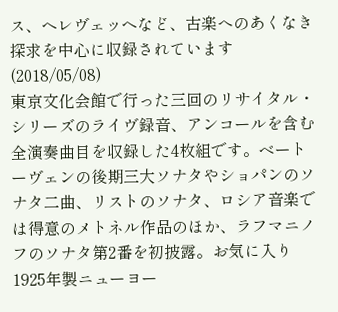ス、ヘレヴェッヘなど、古楽へのあくなき探求を中心に収録されています
(2018/05/08)
東京文化会館で行った三回のリサイタル・シリーズのライヴ録音、アンコールを含む全演奏曲目を収録した4枚組です。ベートーヴェンの後期三大ソナタやショパンのソナタ二曲、リストのソナタ、ロシア音楽では得意のメトネル作品のほか、ラフマニノフのソナタ第2番を初披露。お気に入り1925年製ニューヨー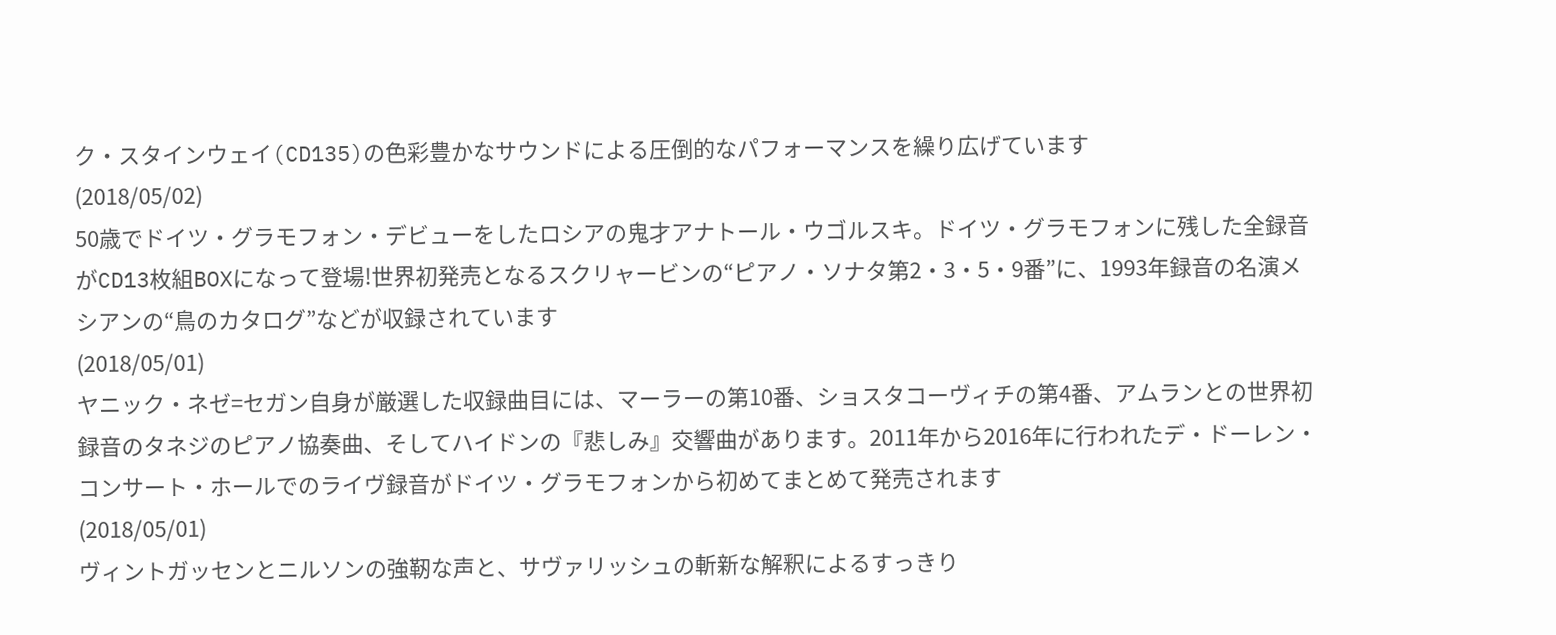ク・スタインウェイ(CD135)の色彩豊かなサウンドによる圧倒的なパフォーマンスを繰り広げています
(2018/05/02)
50歳でドイツ・グラモフォン・デビューをしたロシアの鬼才アナトール・ウゴルスキ。ドイツ・グラモフォンに残した全録音がCD13枚組BOXになって登場!世界初発売となるスクリャービンの“ピアノ・ソナタ第2・3・5・9番”に、1993年録音の名演メシアンの“鳥のカタログ”などが収録されています
(2018/05/01)
ヤニック・ネゼ=セガン自身が厳選した収録曲目には、マーラーの第10番、ショスタコーヴィチの第4番、アムランとの世界初録音のタネジのピアノ協奏曲、そしてハイドンの『悲しみ』交響曲があります。2011年から2016年に行われたデ・ドーレン・コンサート・ホールでのライヴ録音がドイツ・グラモフォンから初めてまとめて発売されます
(2018/05/01)
ヴィントガッセンとニルソンの強靭な声と、サヴァリッシュの斬新な解釈によるすっきり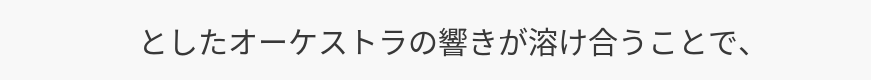としたオーケストラの響きが溶け合うことで、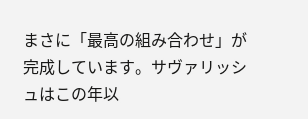まさに「最高の組み合わせ」が完成しています。サヴァリッシュはこの年以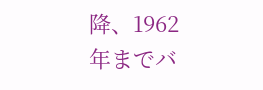降、1962年までバ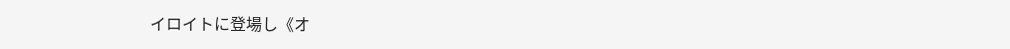イロイトに登場し《オ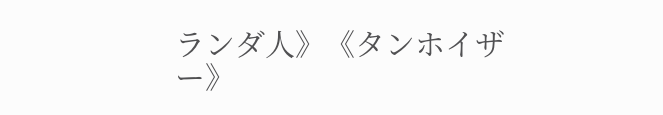ランダ人》《タンホイザー》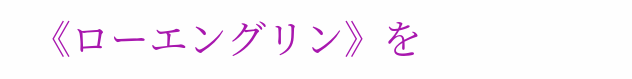《ローエングリン》を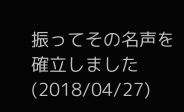振ってその名声を確立しました
(2018/04/27)